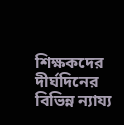শিক্ষকদের দীর্ঘদিনের বিভিন্ন ন্যায্য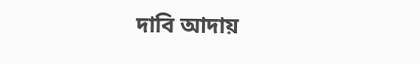দাবি আদায়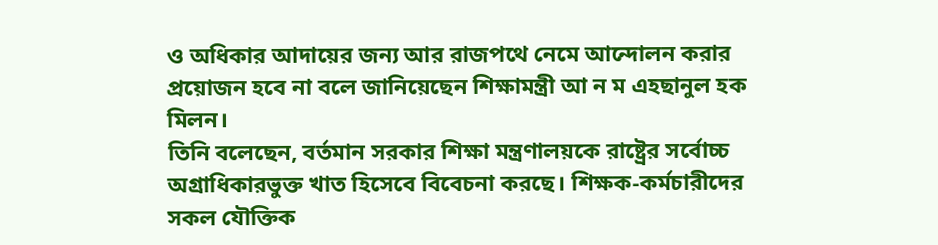ও অধিকার আদায়ের জন্য আর রাজপথে নেমে আন্দোলন করার প্রয়োজন হবে না বলে জানিয়েছেন শিক্ষামন্ত্রী আ ন ম এহছানুল হক মিলন।
তিনি বলেছেন, বর্তমান সরকার শিক্ষা মন্ত্রণালয়কে রাষ্ট্রের সর্বোচ্চ অগ্রাধিকারভুক্ত খাত হিসেবে বিবেচনা করছে। শিক্ষক-কর্মচারীদের সকল যৌক্তিক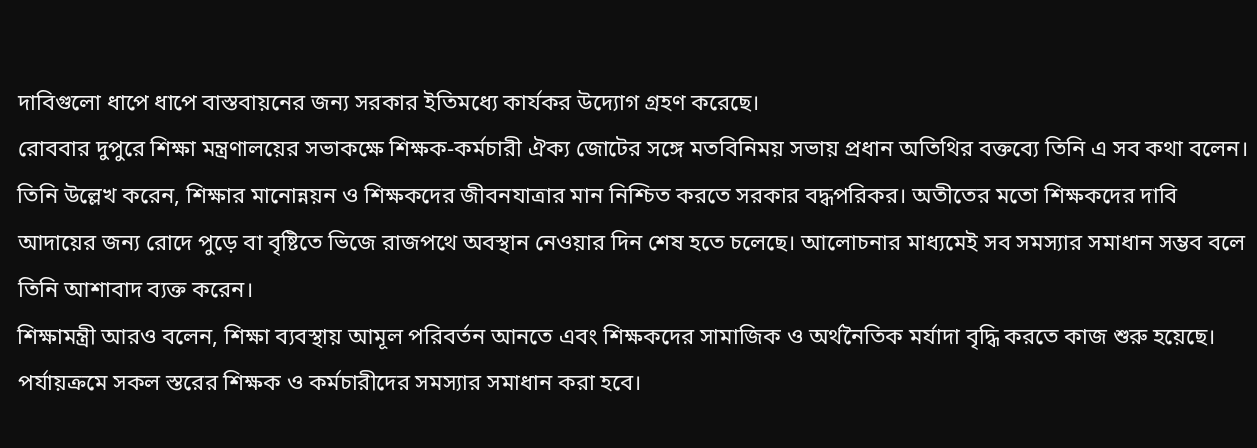দাবিগুলো ধাপে ধাপে বাস্তবায়নের জন্য সরকার ইতিমধ্যে কার্যকর উদ্যোগ গ্রহণ করেছে।
রোববার দুপুরে শিক্ষা মন্ত্রণালয়ের সভাকক্ষে শিক্ষক-কর্মচারী ঐক্য জোটের সঙ্গে মতবিনিময় সভায় প্রধান অতিথির বক্তব্যে তিনি এ সব কথা বলেন।
তিনি উল্লেখ করেন, শিক্ষার মানোন্নয়ন ও শিক্ষকদের জীবনযাত্রার মান নিশ্চিত করতে সরকার বদ্ধপরিকর। অতীতের মতো শিক্ষকদের দাবি আদায়ের জন্য রোদে পুড়ে বা বৃষ্টিতে ভিজে রাজপথে অবস্থান নেওয়ার দিন শেষ হতে চলেছে। আলোচনার মাধ্যমেই সব সমস্যার সমাধান সম্ভব বলে তিনি আশাবাদ ব্যক্ত করেন।
শিক্ষামন্ত্রী আরও বলেন, শিক্ষা ব্যবস্থায় আমূল পরিবর্তন আনতে এবং শিক্ষকদের সামাজিক ও অর্থনৈতিক মর্যাদা বৃদ্ধি করতে কাজ শুরু হয়েছে। পর্যায়ক্রমে সকল স্তরের শিক্ষক ও কর্মচারীদের সমস্যার সমাধান করা হবে।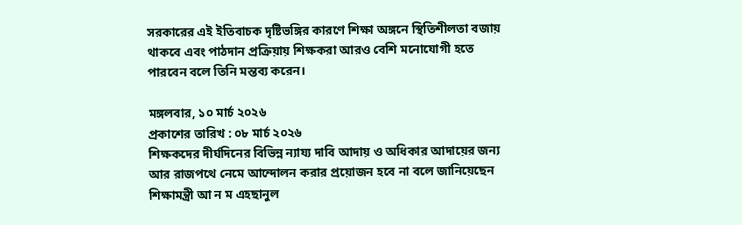সরকারের এই ইতিবাচক দৃষ্টিভঙ্গির কারণে শিক্ষা অঙ্গনে স্থিতিশীলতা বজায় থাকবে এবং পাঠদান প্রক্রিয়ায় শিক্ষকরা আরও বেশি মনোযোগী হতে পারবেন বলে তিনি মন্তব্য করেন।

মঙ্গলবার, ১০ মার্চ ২০২৬
প্রকাশের তারিখ : ০৮ মার্চ ২০২৬
শিক্ষকদের দীর্ঘদিনের বিভিন্ন ন্যায্য দাবি আদায় ও অধিকার আদায়ের জন্য আর রাজপথে নেমে আন্দোলন করার প্রয়োজন হবে না বলে জানিয়েছেন শিক্ষামন্ত্রী আ ন ম এহছানুল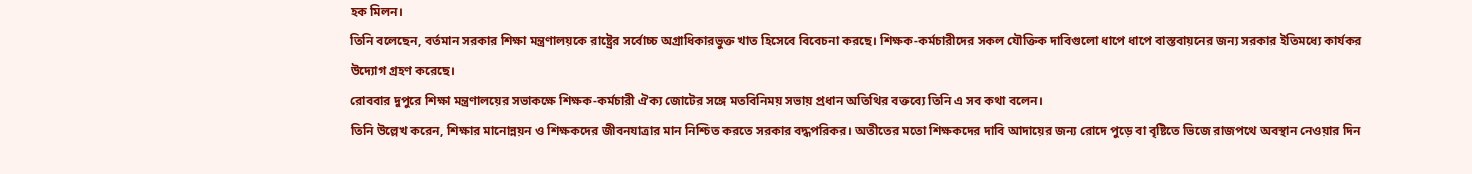হক মিলন।
তিনি বলেছেন, বর্তমান সরকার শিক্ষা মন্ত্রণালয়কে রাষ্ট্রের সর্বোচ্চ অগ্রাধিকারভুক্ত খাত হিসেবে বিবেচনা করছে। শিক্ষক-কর্মচারীদের সকল যৌক্তিক দাবিগুলো ধাপে ধাপে বাস্তবায়নের জন্য সরকার ইতিমধ্যে কার্যকর উদ্যোগ গ্রহণ করেছে।
রোববার দুপুরে শিক্ষা মন্ত্রণালয়ের সভাকক্ষে শিক্ষক-কর্মচারী ঐক্য জোটের সঙ্গে মতবিনিময় সভায় প্রধান অতিথির বক্তব্যে তিনি এ সব কথা বলেন।
তিনি উল্লেখ করেন, শিক্ষার মানোন্নয়ন ও শিক্ষকদের জীবনযাত্রার মান নিশ্চিত করতে সরকার বদ্ধপরিকর। অতীতের মতো শিক্ষকদের দাবি আদায়ের জন্য রোদে পুড়ে বা বৃষ্টিতে ভিজে রাজপথে অবস্থান নেওয়ার দিন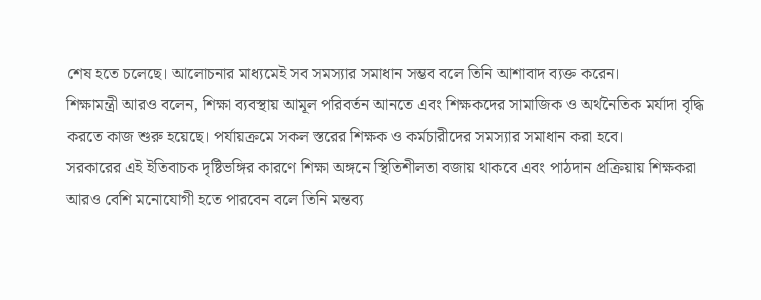শেষ হতে চলেছে। আলোচনার মাধ্যমেই সব সমস্যার সমাধান সম্ভব বলে তিনি আশাবাদ ব্যক্ত করেন।
শিক্ষামন্ত্রী আরও বলেন, শিক্ষা ব্যবস্থায় আমূল পরিবর্তন আনতে এবং শিক্ষকদের সামাজিক ও অর্থনৈতিক মর্যাদা বৃদ্ধি করতে কাজ শুরু হয়েছে। পর্যায়ক্রমে সকল স্তরের শিক্ষক ও কর্মচারীদের সমস্যার সমাধান করা হবে।
সরকারের এই ইতিবাচক দৃষ্টিভঙ্গির কারণে শিক্ষা অঙ্গনে স্থিতিশীলতা বজায় থাকবে এবং পাঠদান প্রক্রিয়ায় শিক্ষকরা আরও বেশি মনোযোগী হতে পারবেন বলে তিনি মন্তব্য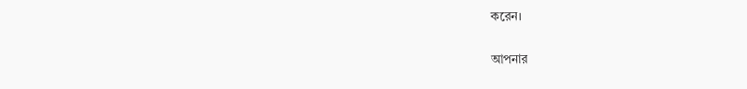করেন।

আপনার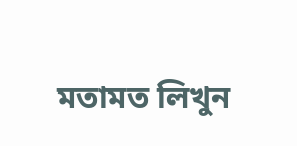মতামত লিখুন